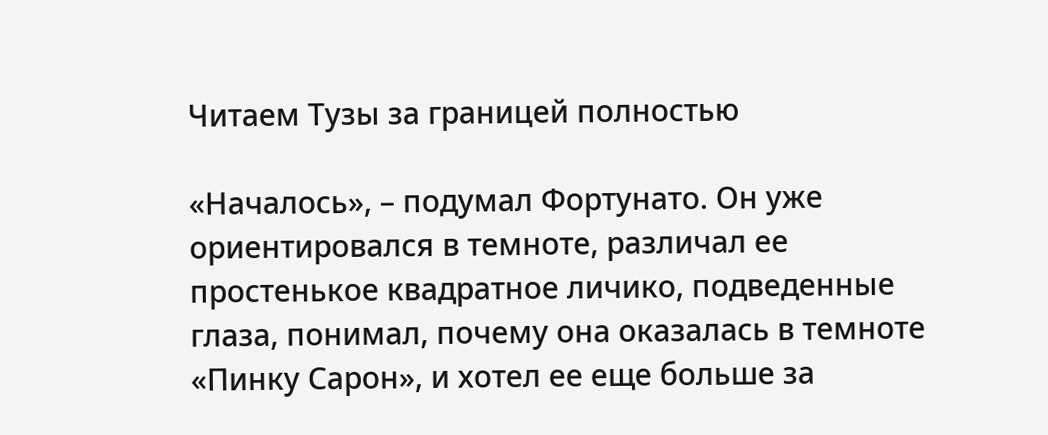Читаем Тузы за границей полностью

«Началось», – подумал Фортунато. Он уже ориентировался в темноте, различал ее простенькое квадратное личико, подведенные глаза, понимал, почему она оказалась в темноте «Пинку Сарон», и хотел ее еще больше за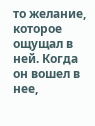то желание, которое ощущал в ней. Когда он вошел в нее,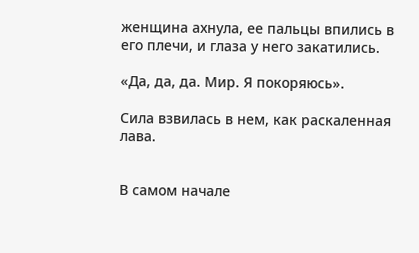женщина ахнула, ее пальцы впились в его плечи, и глаза у него закатились.

«Да, да, да. Мир. Я покоряюсь».

Сила взвилась в нем, как раскаленная лава.


В самом начале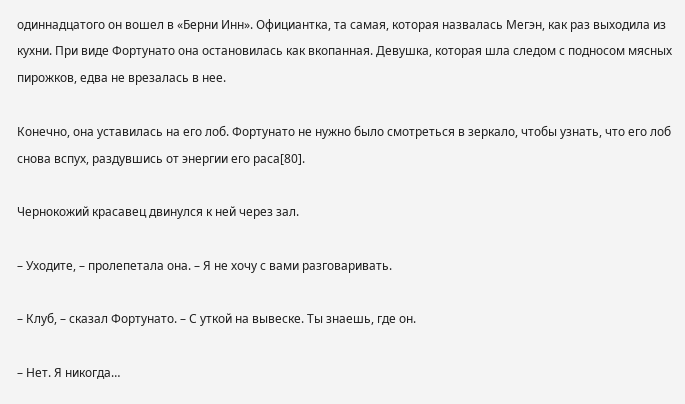одиннадцатого он вошел в «Берни Инн». Официантка, та самая, которая назвалась Мегэн, как раз выходила из кухни. При виде Фортунато она остановилась как вкопанная. Девушка, которая шла следом с подносом мясных пирожков, едва не врезалась в нее.

Конечно, она уставилась на его лоб. Фортунато не нужно было смотреться в зеркало, чтобы узнать, что его лоб снова вспух, раздувшись от энергии его раса[80].

Чернокожий красавец двинулся к ней через зал.

– Уходите, – пролепетала она. – Я не хочу с вами разговаривать.

– Клуб, – сказал Фортунато. – С уткой на вывеске. Ты знаешь, где он.

– Нет. Я никогда…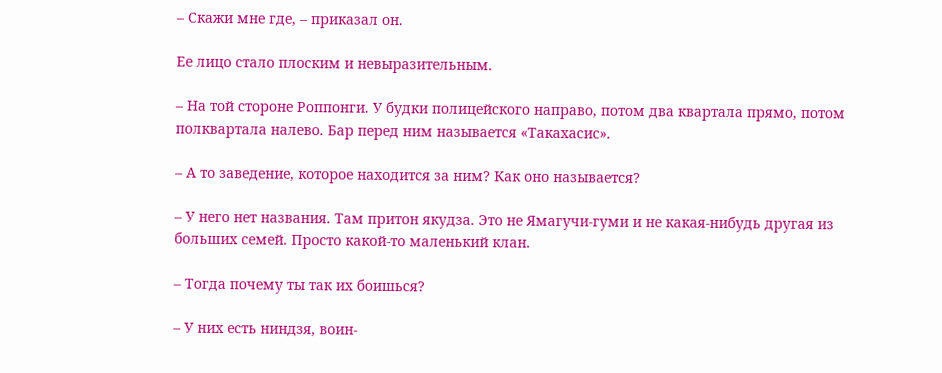– Скажи мне где, – приказал он.

Ее лицо стало плоским и невыразительным.

– На той стороне Роппонги. У будки полицейского направо, потом два квартала прямо, потом полквартала налево. Бар перед ним называется «Такахасис».

– А то заведение, которое находится за ним? Как оно называется?

– У него нет названия. Там притон якудза. Это не Ямагучи-гуми и не какая-нибудь другая из больших семей. Просто какой-то маленький клан.

– Тогда почему ты так их боишься?

– У них есть ниндзя, воин-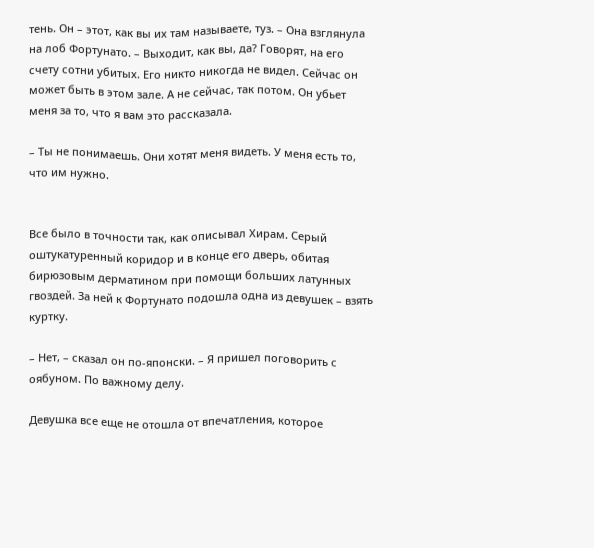тень. Он – этот, как вы их там называете, туз. – Она взглянула на лоб Фортунато. – Выходит, как вы, да? Говорят, на его счету сотни убитых. Его никто никогда не видел. Сейчас он может быть в этом зале. А не сейчас, так потом. Он убьет меня за то, что я вам это рассказала.

– Ты не понимаешь. Они хотят меня видеть. У меня есть то, что им нужно.


Все было в точности так, как описывал Хирам. Серый оштукатуренный коридор и в конце его дверь, обитая бирюзовым дерматином при помощи больших латунных гвоздей. За ней к Фортунато подошла одна из девушек – взять куртку.

– Нет, – сказал он по-японски. – Я пришел поговорить с оябуном. По важному делу.

Девушка все еще не отошла от впечатления, которое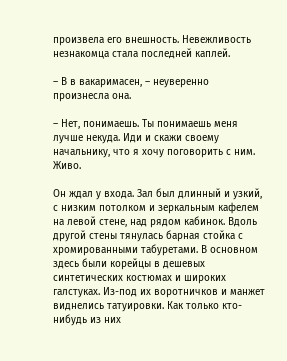произвела его внешность. Невежливость незнакомца стала последней каплей.

– В в вакаримасен, – неуверенно произнесла она.

– Нет, понимаешь. Ты понимаешь меня лучше некуда. Иди и скажи своему начальнику, что я хочу поговорить с ним. Живо.

Он ждал у входа. Зал был длинный и узкий, с низким потолком и зеркальным кафелем на левой стене, над рядом кабинок. Вдоль другой стены тянулась барная стойка с хромированными табуретами. В основном здесь были корейцы в дешевых синтетических костюмах и широких галстуках. Из-под их воротничков и манжет виднелись татуировки. Как только кто-нибудь из них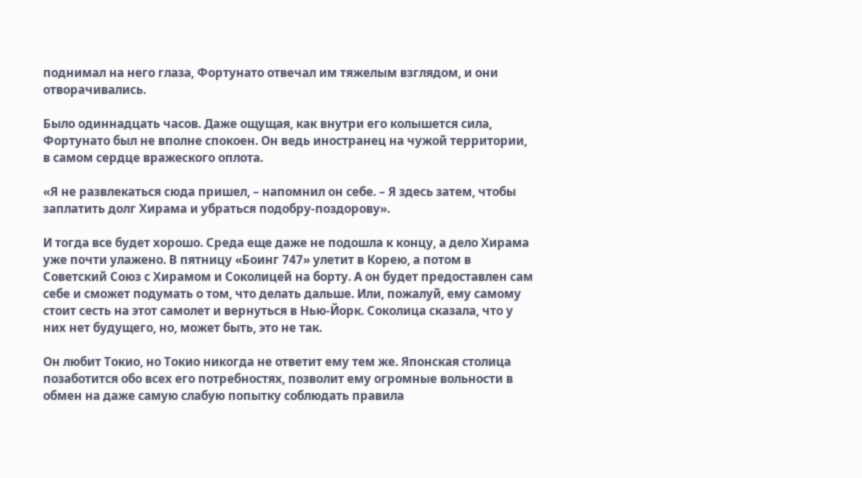поднимал на него глаза, Фортунато отвечал им тяжелым взглядом, и они отворачивались.

Было одиннадцать часов. Даже ощущая, как внутри его колышется сила, Фортунато был не вполне спокоен. Он ведь иностранец на чужой территории, в самом сердце вражеского оплота.

«Я не развлекаться сюда пришел, – напомнил он себе. – Я здесь затем, чтобы заплатить долг Хирама и убраться подобру-поздорову».

И тогда все будет хорошо. Среда еще даже не подошла к концу, а дело Хирама уже почти улажено. В пятницу «Боинг 747» улетит в Корею, а потом в Советский Союз с Хирамом и Соколицей на борту. А он будет предоставлен сам себе и сможет подумать о том, что делать дальше. Или, пожалуй, ему самому стоит сесть на этот самолет и вернуться в Нью-Йорк. Соколица сказала, что у них нет будущего, но, может быть, это не так.

Он любит Токио, но Токио никогда не ответит ему тем же. Японская столица позаботится обо всех его потребностях, позволит ему огромные вольности в обмен на даже самую слабую попытку соблюдать правила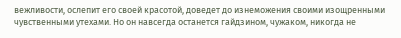вежливости, ослепит его своей красотой, доведет до изнеможения своими изощренными чувственными утехами. Но он навсегда останется гайдзином, чужаком, никогда не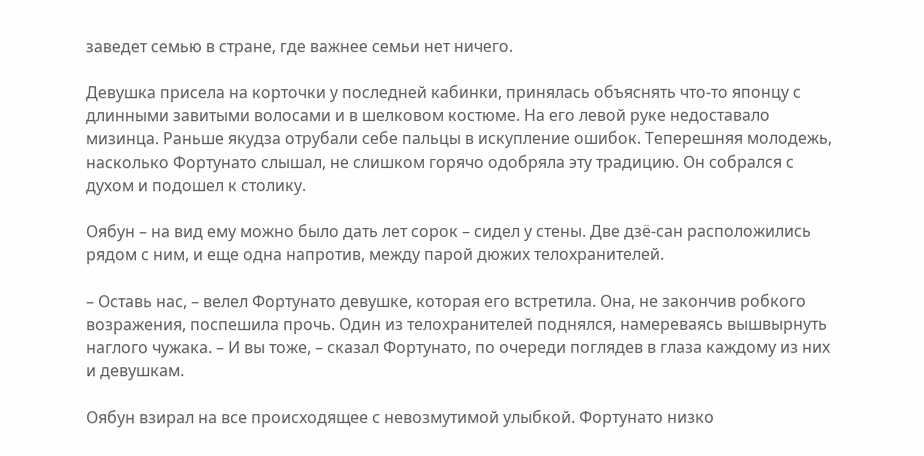заведет семью в стране, где важнее семьи нет ничего.

Девушка присела на корточки у последней кабинки, принялась объяснять что-то японцу с длинными завитыми волосами и в шелковом костюме. На его левой руке недоставало мизинца. Раньше якудза отрубали себе пальцы в искупление ошибок. Теперешняя молодежь, насколько Фортунато слышал, не слишком горячо одобряла эту традицию. Он собрался с духом и подошел к столику.

Оябун – на вид ему можно было дать лет сорок – сидел у стены. Две дзё-сан расположились рядом с ним, и еще одна напротив, между парой дюжих телохранителей.

– Оставь нас, – велел Фортунато девушке, которая его встретила. Она, не закончив робкого возражения, поспешила прочь. Один из телохранителей поднялся, намереваясь вышвырнуть наглого чужака. – И вы тоже, – сказал Фортунато, по очереди поглядев в глаза каждому из них и девушкам.

Оябун взирал на все происходящее с невозмутимой улыбкой. Фортунато низко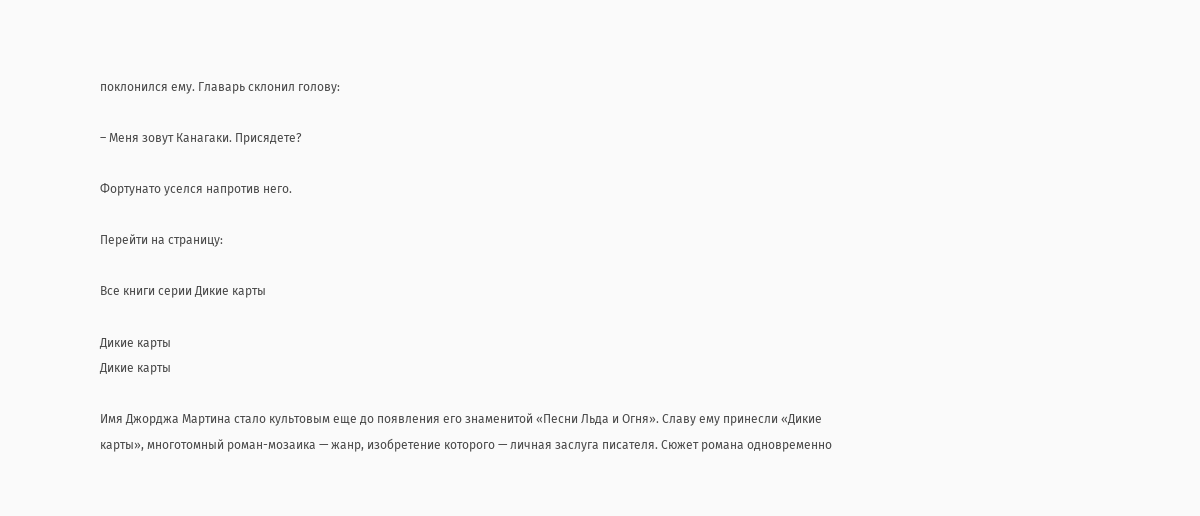поклонился ему. Главарь склонил голову:

– Меня зовут Канагаки. Присядете?

Фортунато уселся напротив него.

Перейти на страницу:

Все книги серии Дикие карты

Дикие карты
Дикие карты

Имя Джорджа Мартина стало культовым еще до появления его знаменитой «Песни Льда и Огня». Славу ему принесли «Дикие карты», многотомный роман-мозаика — жанр, изобретение которого — личная заслуга писателя. Сюжет романа одновременно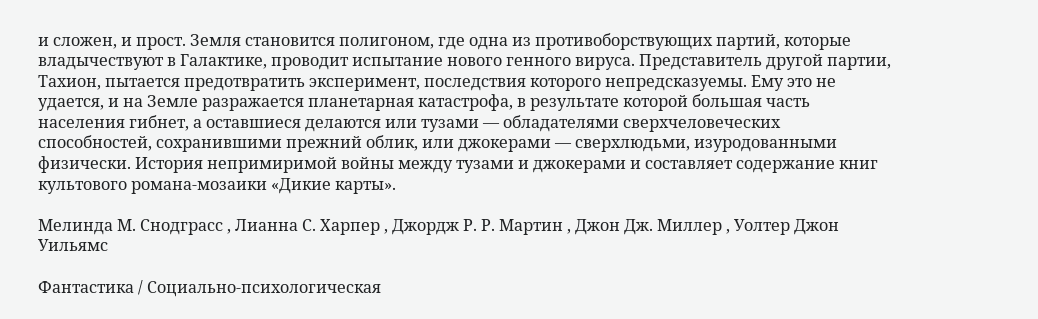и сложен, и прост. Земля становится полигоном, где одна из противоборствующих партий, которые владычествуют в Галактике, проводит испытание нового генного вируса. Представитель другой партии, Тахион, пытается предотвратить эксперимент, последствия которого непредсказуемы. Ему это не удается, и на Земле разражается планетарная катастрофа, в результате которой большая часть населения гибнет, а оставшиеся делаются или тузами — обладателями сверхчеловеческих способностей, сохранившими прежний облик, или джокерами — сверхлюдьми, изуродованными физически. История непримиримой войны между тузами и джокерами и составляет содержание книг культового романа-мозаики «Дикие карты».

Мелинда М. Снодграсс , Лианна С. Харпер , Джордж Р. Р. Мартин , Джон Дж. Миллер , Уолтер Джон Уильямс

Фантастика / Социально-психологическая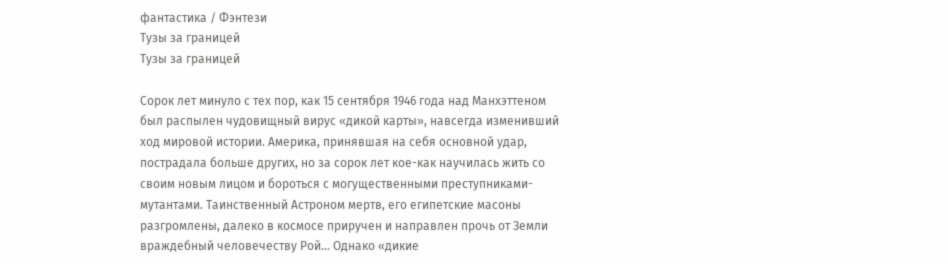фантастика / Фэнтези
Тузы за границей
Тузы за границей

Сорок лет минуло с тех пор, как 15 сентября 1946 года над Манхэттеном был распылен чудовищный вирус «дикой карты», навсегда изменивший ход мировой истории. Америка, принявшая на себя основной удар, пострадала больше других, но за сорок лет кое-как научилась жить со своим новым лицом и бороться с могущественными преступниками-мутантами. Таинственный Астроном мертв, его египетские масоны разгромлены, далеко в космосе приручен и направлен прочь от Земли враждебный человечеству Рой… Однако «дикие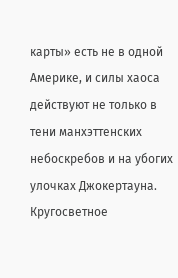карты» есть не в одной Америке, и силы хаоса действуют не только в тени манхэттенских небоскребов и на убогих улочках Джокертауна. Кругосветное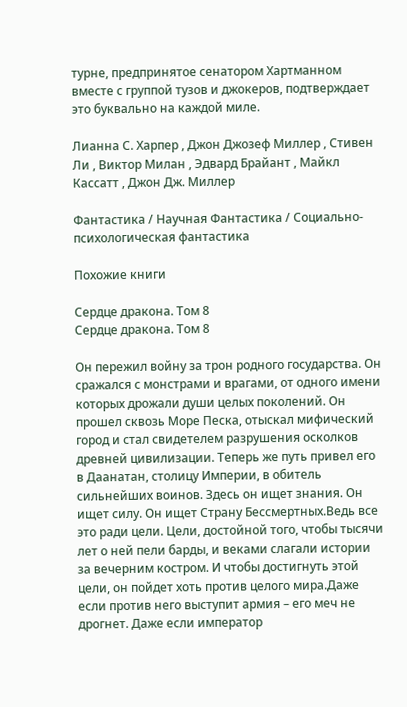турне, предпринятое сенатором Хартманном вместе с группой тузов и джокеров, подтверждает это буквально на каждой миле.

Лианна С. Харпер , Джон Джозеф Миллер , Стивен Ли , Виктор Милан , Эдвард Брайант , Майкл Кассатт , Джон Дж. Миллер

Фантастика / Научная Фантастика / Социально-психологическая фантастика

Похожие книги

Сердце дракона. Том 8
Сердце дракона. Том 8

Он пережил войну за трон родного государства. Он сражался с монстрами и врагами, от одного имени которых дрожали души целых поколений. Он прошел сквозь Море Песка, отыскал мифический город и стал свидетелем разрушения осколков древней цивилизации. Теперь же путь привел его в Даанатан, столицу Империи, в обитель сильнейших воинов. Здесь он ищет знания. Он ищет силу. Он ищет Страну Бессмертных.Ведь все это ради цели. Цели, достойной того, чтобы тысячи лет о ней пели барды, и веками слагали истории за вечерним костром. И чтобы достигнуть этой цели, он пойдет хоть против целого мира.Даже если против него выступит армия – его меч не дрогнет. Даже если император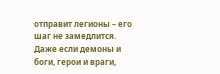отправит легионы – его шаг не замедлится. Даже если демоны и боги, герои и враги,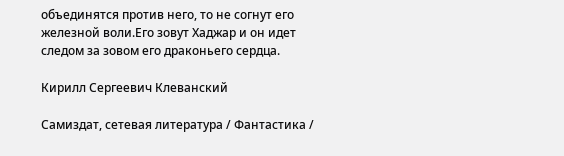объединятся против него, то не согнут его железной воли.Его зовут Хаджар и он идет следом за зовом его драконьего сердца.

Кирилл Сергеевич Клеванский

Самиздат, сетевая литература / Фантастика /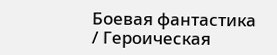Боевая фантастика / Героическая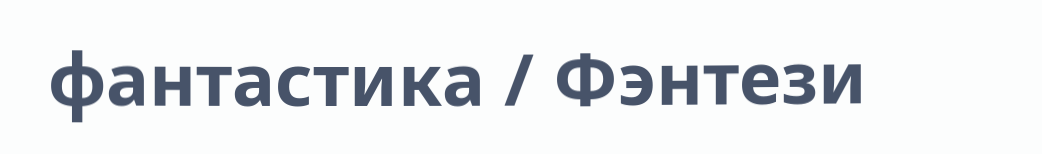фантастика / Фэнтези